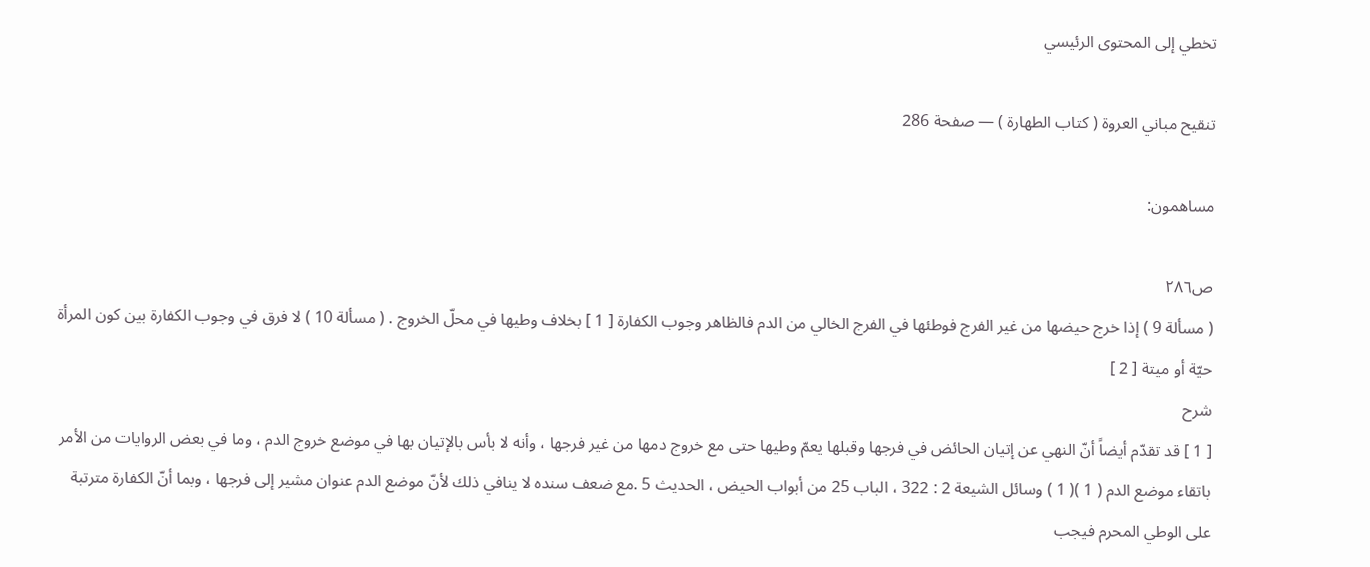تخطي إلى المحتوى الرئيسي

تنقيح مباني العروة ( كتاب الطهارة ) — صفحة 286

مساهمون:

ص٢٨٦
( مسألة 9 ) إذا خرج حيضها من غير الفرج فوطئها في الفرج الخالي من الدم فالظاهر وجوب الكفارة [ 1 ] بخلاف وطيها في محلّ الخروج . ( مسألة 10 ) لا فرق في وجوب الكفارة بين كون المرأة حيّة أو ميتة [ 2 ]
شرح
[ 1 ] قد تقدّم أيضاً أنّ النهي عن إتيان الحائض في فرجها وقبلها يعمّ وطيها حتى مع خروج دمها من غير فرجها ، وأنه لا بأس بالإتيان بها في موضع خروج الدم ، وما في بعض الروايات من الأمر باتقاء موضع الدم ( 1 )( 1 ) وسائل الشيعة 2 : 322 ، الباب 25 من أبواب الحيض ، الحديث 5 .مع ضعف سنده لا ينافي ذلك لأنّ موضع الدم عنوان مشير إلى فرجها ، وبما أنّ الكفارة مترتبة على الوطي المحرم فيجب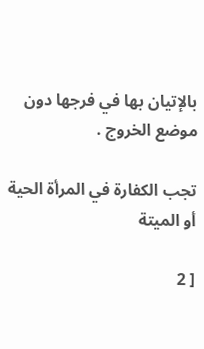بالإتيان بها في فرجها دون موضع الخروج .

تجب الكفارة في المرأة الحية أو الميتة

[ 2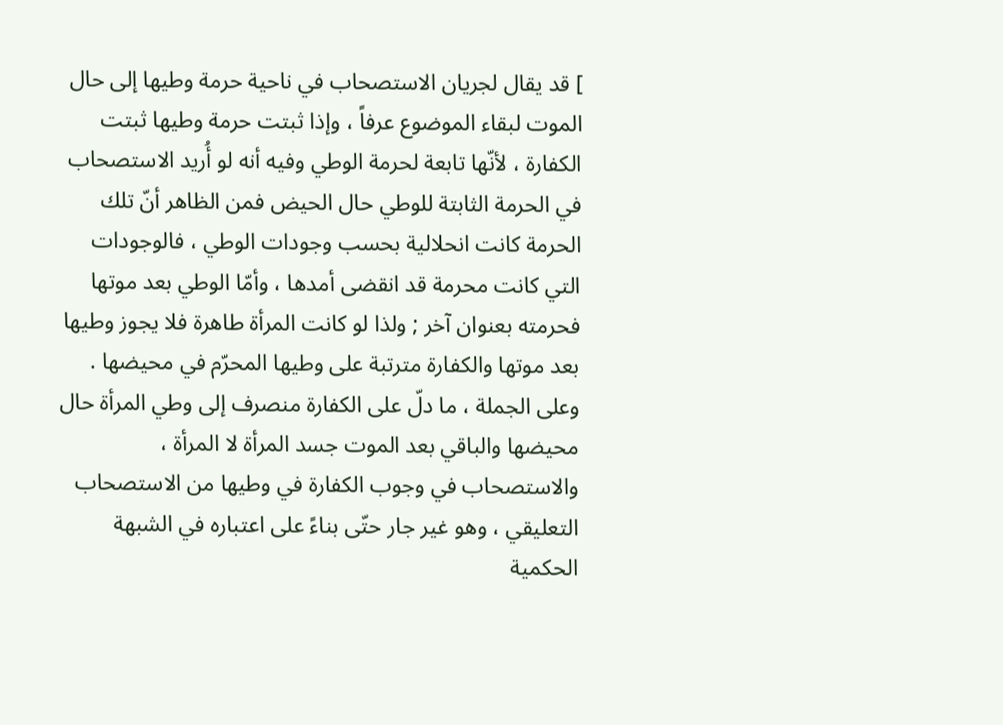] قد يقال لجريان الاستصحاب في ناحية حرمة وطيها إلى حال الموت لبقاء الموضوع عرفاً ، وإذا ثبتت حرمة وطيها ثبتت الكفارة ، لأنّها تابعة لحرمة الوطي وفيه أنه لو أُريد الاستصحاب في الحرمة الثابتة للوطي حال الحيض فمن الظاهر أنّ تلك الحرمة كانت انحلالية بحسب وجودات الوطي ، فالوجودات التي كانت محرمة قد انقضى أمدها ، وأمّا الوطي بعد موتها فحرمته بعنوان آخر ; ولذا لو كانت المرأة طاهرة فلا يجوز وطيها بعد موتها والكفارة مترتبة على وطيها المحرّم في محيضها . وعلى الجملة ، ما دلّ على الكفارة منصرف إلى وطي المرأة حال محيضها والباقي بعد الموت جسد المرأة لا المرأة ، والاستصحاب في وجوب الكفارة في وطيها من الاستصحاب التعليقي ، وهو غير جار حتّى بناءً على اعتباره في الشبهة الحكمية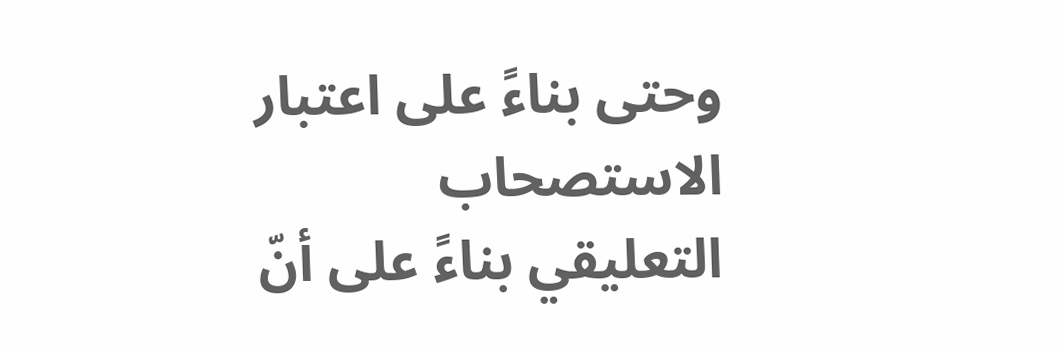وحتى بناءً على اعتبار الاستصحاب التعليقي بناءً على أنّ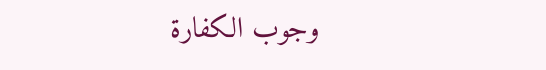وجوب الكفارة